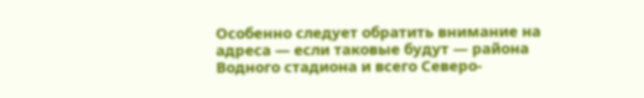Особенно следует обратить внимание на адреса — если таковые будут — района Водного стадиона и всего Северо-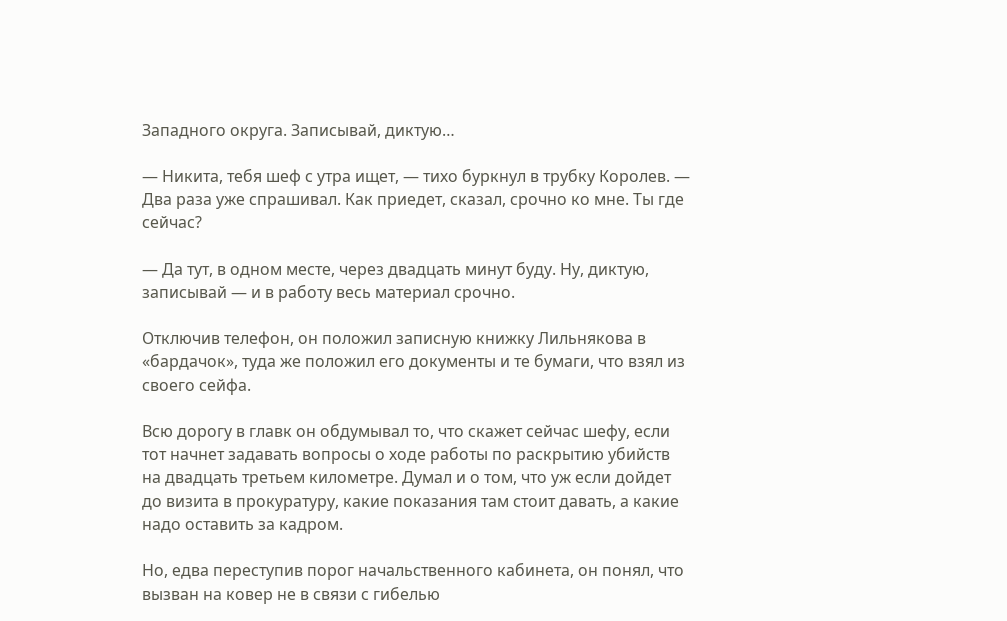Западного округа. Записывай, диктую…

— Никита, тебя шеф с утра ищет, — тихо буркнул в трубку Королев. — Два раза уже спрашивал. Как приедет, сказал, срочно ко мне. Ты где сейчас?

— Да тут, в одном месте, через двадцать минут буду. Ну, диктую, записывай — и в работу весь материал срочно.

Отключив телефон, он положил записную книжку Лильнякова в «бардачок», туда же положил его документы и те бумаги, что взял из своего сейфа.

Всю дорогу в главк он обдумывал то, что скажет сейчас шефу, если тот начнет задавать вопросы о ходе работы по раскрытию убийств на двадцать третьем километре. Думал и о том, что уж если дойдет до визита в прокуратуру, какие показания там стоит давать, а какие надо оставить за кадром.

Но, едва переступив порог начальственного кабинета, он понял, что вызван на ковер не в связи с гибелью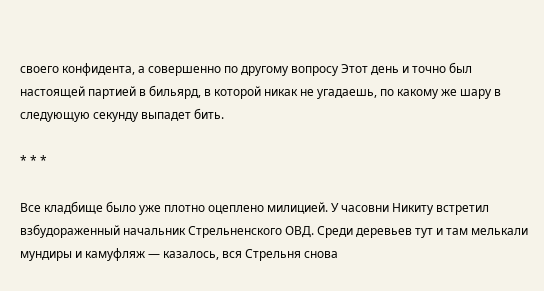своего конфидента, а совершенно по другому вопросу Этот день и точно был настоящей партией в бильярд, в которой никак не угадаешь, по какому же шару в следующую секунду выпадет бить.

* * *

Все кладбище было уже плотно оцеплено милицией. У часовни Никиту встретил взбудораженный начальник Стрельненского ОВД. Среди деревьев тут и там мелькали мундиры и камуфляж — казалось, вся Стрельня снова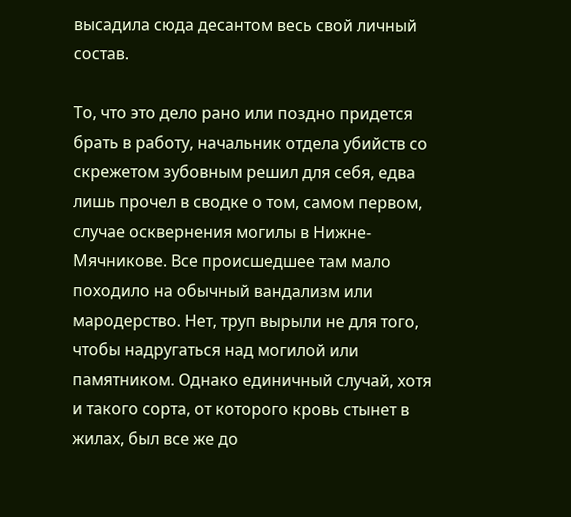высадила сюда десантом весь свой личный состав.

То, что это дело рано или поздно придется брать в работу, начальник отдела убийств со скрежетом зубовным решил для себя, едва лишь прочел в сводке о том, самом первом, случае осквернения могилы в Нижне-Мячникове. Все происшедшее там мало походило на обычный вандализм или мародерство. Нет, труп вырыли не для того, чтобы надругаться над могилой или памятником. Однако единичный случай, хотя и такого сорта, от которого кровь стынет в жилах, был все же до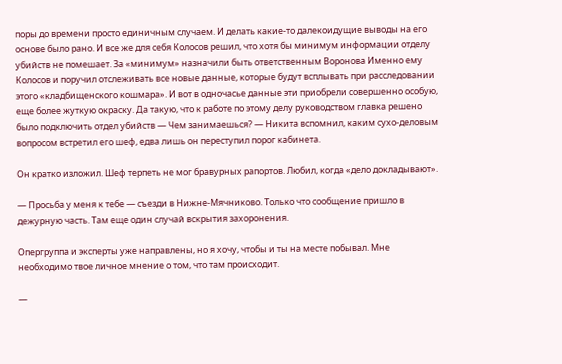поры до времени просто единичным случаем. И делать какие-то далекоидущие выводы на его основе было рано. И все же для себя Колосов решил, что хотя бы минимум информации отделу убийств не помешает. За «минимум» назначили быть ответственным Воронова Именно ему Колосов и поручил отслеживать все новые данные, которые будут всплывать при расследовании этого «кладбищенского кошмара». И вот в одночасье данные эти приобрели совершенно особую, еще более жуткую окраску. Да такую, что к работе по этому делу руководством главка решено было подключить отдел убийств — Чем занимаешься? — Никита вспомнил, каким сухо-деловым вопросом встретил его шеф, едва лишь он переступил порог кабинета.

Он кратко изложил. Шеф терпеть не мог бравурных рапортов. Любил, когда «дело докладывают».

— Просьба у меня к тебе — съезди в Нижне-Мячниково. Только что сообщение пришло в дежурную часть. Там еще один случай вскрытия захоронения.

Опергруппа и эксперты уже направлены, но я хочу, чтобы и ты на месте побывал. Мне необходимо твое личное мнение о том, что там происходит.

—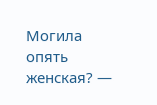Могила опять женская? —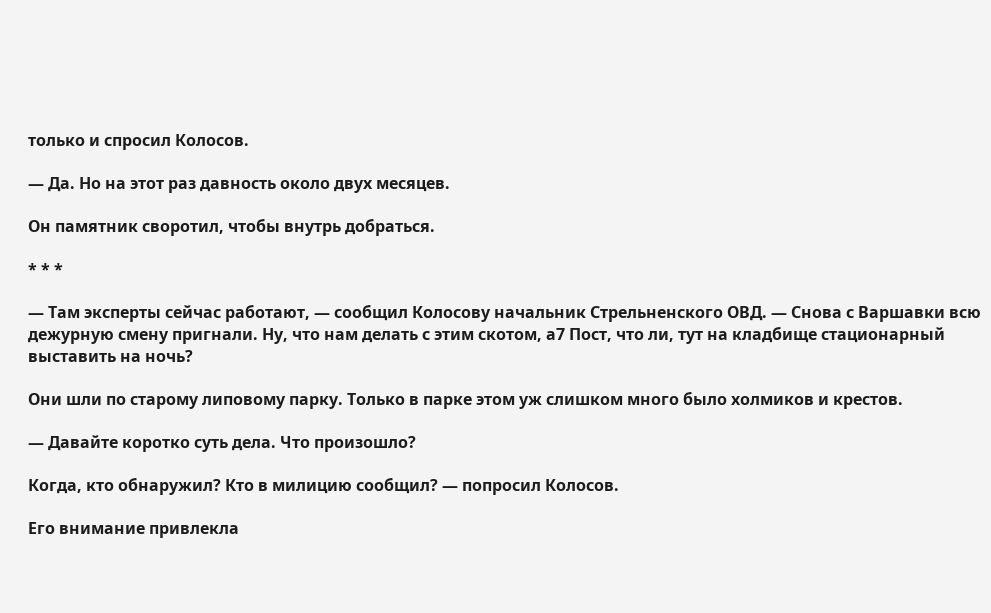только и спросил Колосов.

— Да. Но на этот раз давность около двух месяцев.

Он памятник своротил, чтобы внутрь добраться.

* * *

— Там эксперты сейчас работают, — сообщил Колосову начальник Стрельненского ОВД. — Снова с Варшавки всю дежурную смену пригнали. Ну, что нам делать с этим скотом, а7 Пост, что ли, тут на кладбище стационарный выставить на ночь?

Они шли по старому липовому парку. Только в парке этом уж слишком много было холмиков и крестов.

— Давайте коротко суть дела. Что произошло?

Когда, кто обнаружил? Кто в милицию сообщил? — попросил Колосов.

Его внимание привлекла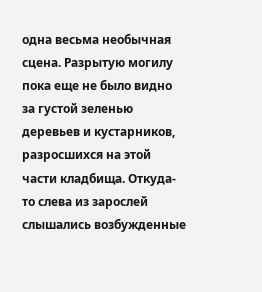одна весьма необычная сцена. Разрытую могилу пока еще не было видно за густой зеленью деревьев и кустарников, разросшихся на этой части кладбища. Откуда-то слева из зарослей слышались возбужденные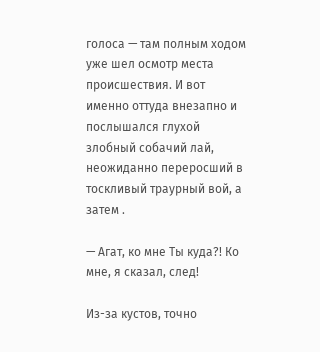голоса — там полным ходом уже шел осмотр места происшествия. И вот именно оттуда внезапно и послышался глухой злобный собачий лай, неожиданно переросший в тоскливый траурный вой, а затем .

— Агат, ко мне Ты куда?! Ко мне, я сказал, след!

Из-за кустов, точно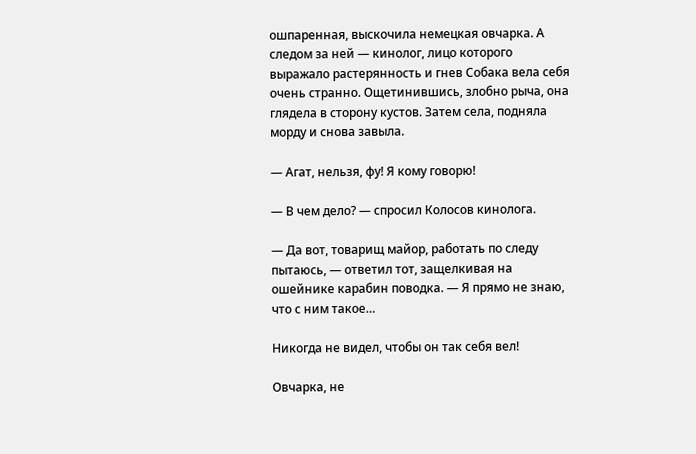ошпаренная, выскочила немецкая овчарка. А следом за ней — кинолог, лицо которого выражало растерянность и гнев Собака вела себя очень странно. Ощетинившись, злобно рыча, она глядела в сторону кустов. Затем села, подняла морду и снова завыла.

— Агат, нельзя, фу! Я кому говорю!

— В чем дело? — спросил Колосов кинолога.

— Да вот, товарищ майор, работать по следу пытаюсь, — ответил тот, защелкивая на ошейнике карабин поводка. — Я прямо не знаю, что с ним такое…

Никогда не видел, чтобы он так себя вел!

Овчарка, не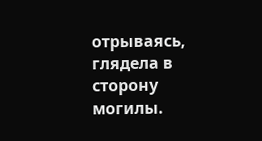отрываясь, глядела в сторону могилы.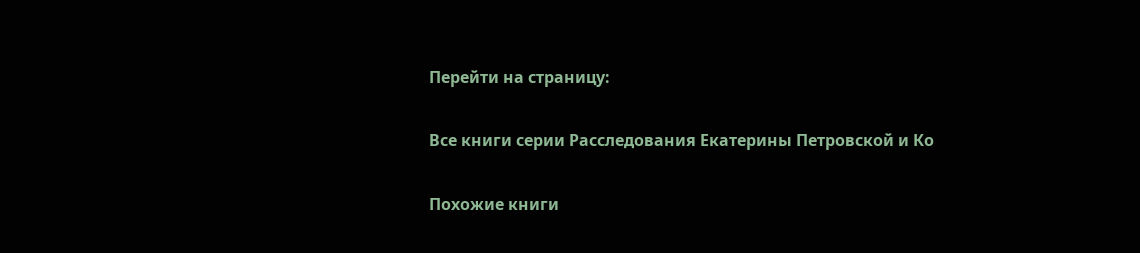Перейти на страницу:

Все книги серии Расследования Екатерины Петровской и Ко

Похожие книги